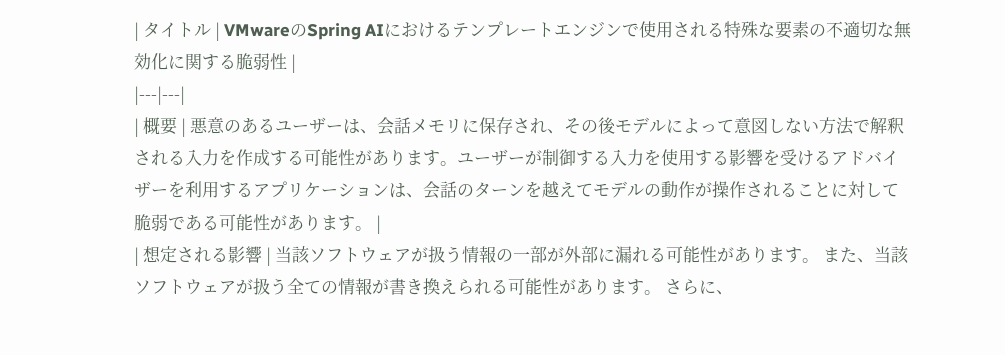| タイトル | VMwareのSpring AIにおけるテンプレートエンジンで使用される特殊な要素の不適切な無効化に関する脆弱性 |
|---|---|
| 概要 | 悪意のあるユーザーは、会話メモリに保存され、その後モデルによって意図しない方法で解釈される入力を作成する可能性があります。ユーザーが制御する入力を使用する影響を受けるアドバイザーを利用するアプリケーションは、会話のターンを越えてモデルの動作が操作されることに対して脆弱である可能性があります。 |
| 想定される影響 | 当該ソフトウェアが扱う情報の一部が外部に漏れる可能性があります。 また、当該ソフトウェアが扱う全ての情報が書き換えられる可能性があります。 さらに、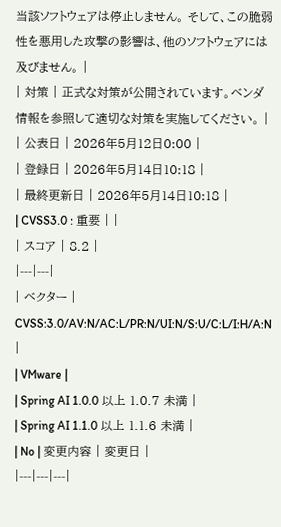当該ソフトウェアは停止しません。 そして、この脆弱性を悪用した攻撃の影響は、他のソフトウェアには及びません。 |
| 対策 | 正式な対策が公開されています。ベンダ情報を参照して適切な対策を実施してください。 |
| 公表日 | 2026年5月12日0:00 |
| 登録日 | 2026年5月14日10:18 |
| 最終更新日 | 2026年5月14日10:18 |
| CVSS3.0 : 重要 | |
| スコア | 8.2 |
|---|---|
| ベクター | CVSS:3.0/AV:N/AC:L/PR:N/UI:N/S:U/C:L/I:H/A:N |
| VMware |
| Spring AI 1.0.0 以上 1.0.7 未満 |
| Spring AI 1.1.0 以上 1.1.6 未満 |
| No | 変更内容 | 変更日 |
|---|---|---|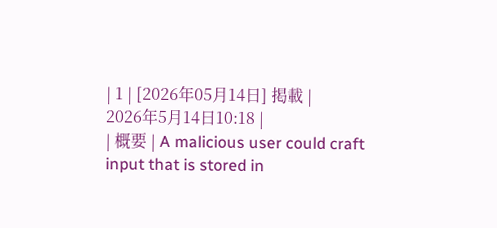| 1 | [2026年05月14日] 掲載 |
2026年5月14日10:18 |
| 概要 | A malicious user could craft input that is stored in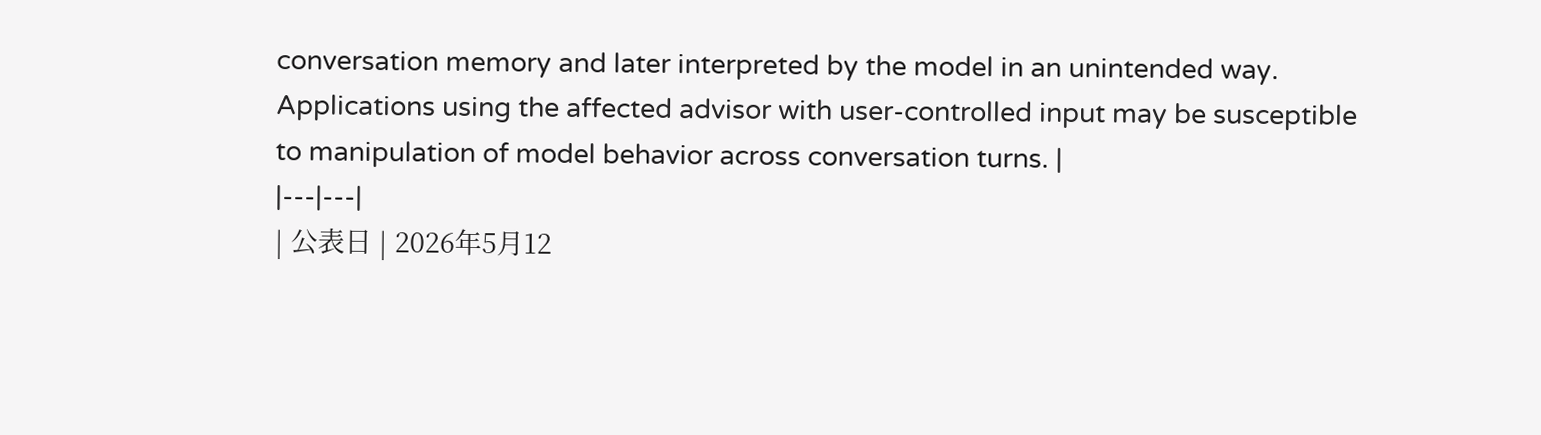conversation memory and later interpreted by the model in an unintended way. Applications using the affected advisor with user-controlled input may be susceptible to manipulation of model behavior across conversation turns. |
|---|---|
| 公表日 | 2026年5月12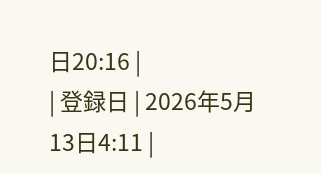日20:16 |
| 登録日 | 2026年5月13日4:11 |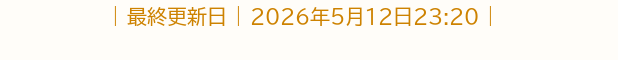| 最終更新日 | 2026年5月12日23:20 |